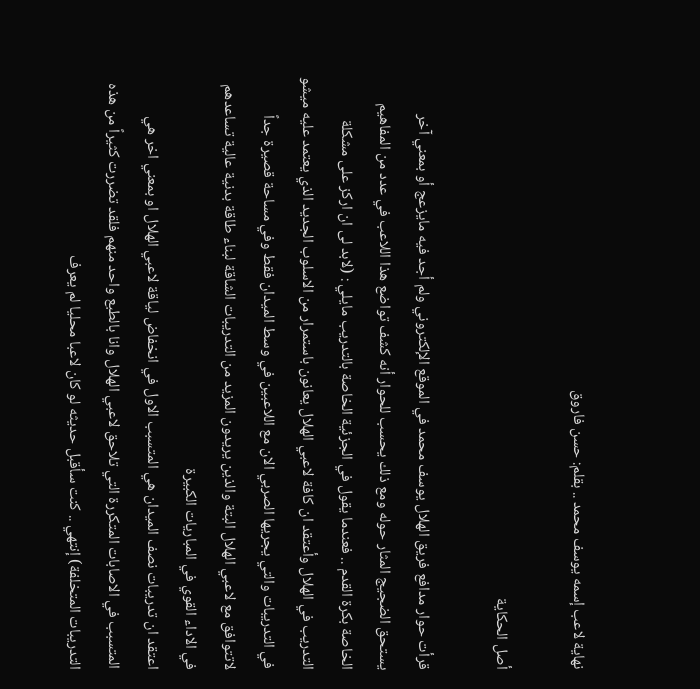نهاية لاعب إسمه يوسف محمد .. بقلم: حسن فاروق

أصل الحكاية

قرأت حوار مدافع فريق الهلال يوسف محمد في الموقع الإلكتروني ولم أجد فيه مايزعج أو بمعني آخر يستحق الضجيج المثار حوله ومع ذلك يحسب للحوار أنه كشف تواضع هذا اللاعب في عدد من المفاهيم الخاصة بكرة القدم .. فعندما يقول في الجزئية الخاصة بالتدريب مايلي : (لابد لى ان اركز على مشكلة التدريب في الهلال وأعتقد ان كافة لاعبي الهلال يعانون باستمرار من الاسلوب الجديد الذي يعتمد عليه ميشو في التدريبات والتي يجريها الصربي الان مع اللاعبين في وسط الميدان فقط وفي مساحة قصيرة جداً لاتتوافق مع لاعبي الهلال البتة والذين يريدون المزيد من التدريبات الشاقة لبناء طاقة بدنية عالية تساعدهم في الاداء القوي في المباريات الكبيرة
اعتقد ان تدريبات نصف الميدان هي المتسبب الاول في انخفاض لياقة لاعبي الهلال او بمعني اخر هي المتسبب في الاصابات المتكررة التي تلاحق لاعبي الهلال وانا بالطبع واحد منهم فلقد تضررت كثيراً من هذه التدريبات المتخلفة) إنتهي .. كنت سأقبل حديثه لو كان لاعبا محليا لم يعرف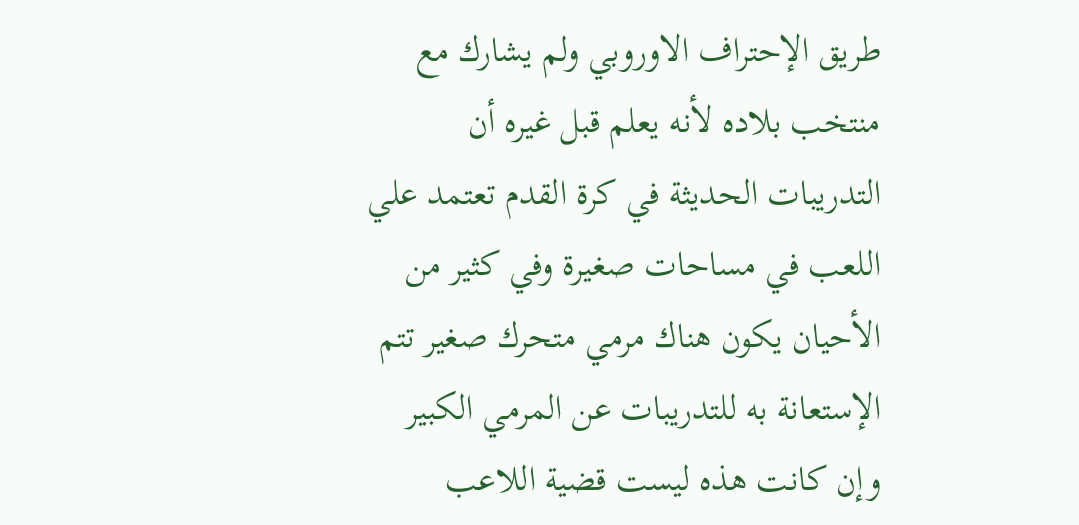طريق الإحتراف الاوروبي ولم يشارك مع منتخب بلاده لأنه يعلم قبل غيره أن التدريبات الحديثة في كرة القدم تعتمد علي اللعب في مساحات صغيرة وفي كثير من الأحيان يكون هناك مرمي متحرك صغير تتم الإستعانة به للتدريبات عن المرمي الكبير وإن كانت هذه ليست قضية اللاعب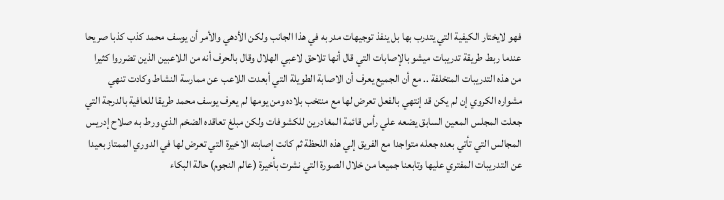فهو لايختار الكيفية التي يتدرب بها بل ينفذ توجيهات مدربه في هذا الجانب ولكن الأدهي والأمر أن يوسف محمد كذب كذبا صريحا عندما ربط طريقة تدريبات ميشو بالإصابات التي قال أنها تلاحق لاعبي الهلال وقال بالحرف أنه من اللاعبين الذين تضرروا كثيرا من هذه التدريبات المتخلفة .. مع أن الجميع يعرف أن الاصابة الطويلة التي أبعدت اللاعب عن ممارسة النشاط وكادت تنهي مشواره الكروي إن لم يكن قد إنتهي بالفعل تعرض لها مع منتخب بلاده ومن يومها لم يعرف يوسف محمد طريقا للعافية بالدرجة التي جعلت المجلس المعين السابق يضعه علي رأس قائمة المغادرين للكشوفات ولكن مبلغ تعاقده الضخم الذي ورط به صلاح إدريس المجالس التي تأتي بعده جعله متواجدا مع الفريق إلي هذه اللحظة ثم كانت إصابته الاخيرة التي تعرض لها في الدوري الممتاز بعيدا عن التدريبات المفتري عليها وتابعنا جميعا من خلال الصورة التي نشرت بأخيرة (عالم النجوم) حالة البكاء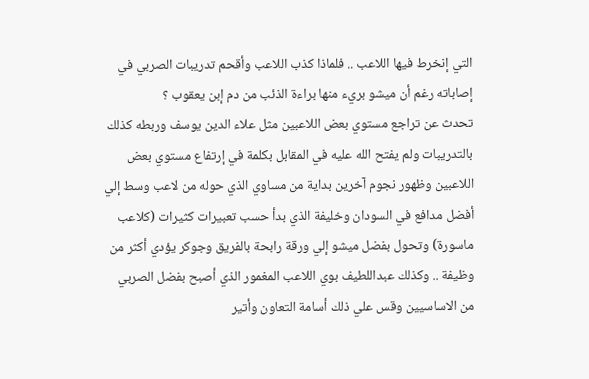التي إنخرط فيها اللاعب .. فلماذا كذب اللاعب وأقحم تدريبات الصربي في إصاباته رغم أن ميشو بريء منها براءة الذئب من دم إبن يعقوب ؟
تحدث عن تراجع مستوي بعض اللاعبين مثل علاء الدين يوسف وربطه كذلك بالتدريبات ولم يفتح الله عليه في المقابل بكلمة في إرتفاع مستوي بعض اللاعبين وظهور نجوم آخرين بداية من مساوي الذي حوله من لاعب وسط إلي أفضل مدافع في السودان وخليفة الذي بدأ حسب تعبيرات كثيرات (كلاعب ماسورة) وتحول بفضل ميشو إلي ورقة رابحة بالفريق وجوكر يؤدي أكثر من وظيفة .. وكذلك عبداللطيف بوي اللاعب المغمور الذي أصبح بفضل الصربي من الاساسيين وقس علي ذلك أسامة التعاون وأتير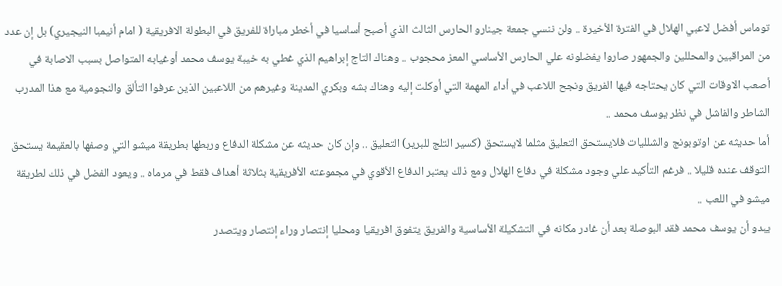توماس أفضل لاعبي الهلال في الفترة الأخيرة .. ولن ننسي جمعة جينارو الحارس الثالث الذي أصبح أساسيا في أخطر مباراة للفريق في البطولة الافريقية ( امام أنيمبا النيجيري) بل إن عدد من المراقبين والمحللين والجمهور صاروا يفضلونه علي الحارس الأساسي المعز محجوب .. وهناك التاج إبراهيم الذي غطي به خيبة يوسف محمد أوغيابه المتواصل بسبب الاصابة في أصعب الاوقات التي كان يحتاجه فيها الفريق ونجح اللاعب في أداء المهمة التي أوكلت إليه وهناك بشه وبكري المدينة وغيرهم من اللاعبين الذين عرفوا التألق والنجومية مع هذا المدرب الشاطر والفاشل في نظر يوسف محمد ..
أما حديثه عن اوتوبونج والشلليات فلايستحق التعليق مثلما لايستحق (كسير التلج للبرير) التعليق .. وإن كان حديثه عن مشكلة الدفاع وربطها بطريقة ميشو التي وصفها بالعقيمة يستحق التوقف عنده قليلا .. فرغم التأكيد علي وجود مشكلة في دفاع الهلال ومع ذلك يعتبر الدفاع الأقوي في مجموعته الأفريقية بثلاثة أهداف فقط في مرماه .. ويعود الفضل في ذلك لطريقة ميشو في اللعب ..
يبدو أن يوسف محمد فقد البوصلة بعد أن غادر مكانه في التشكيلة الأساسية والفريق يتفوق افريقيا ومحليا إنتصار وراء إنتصار ويتصدر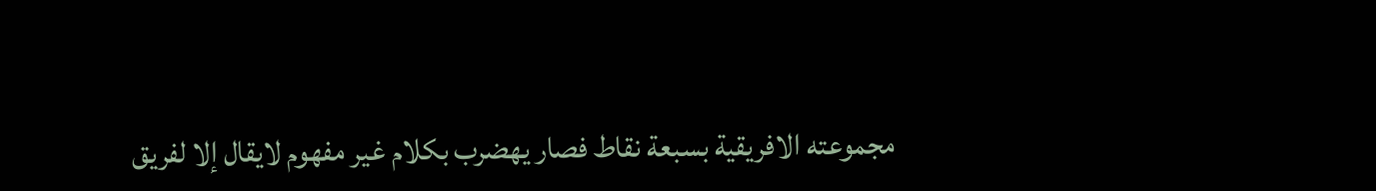مجموعته الافريقية بسبعة نقاط فصار يهضرب بكلام غير مفهوم لايقال إلا لفريق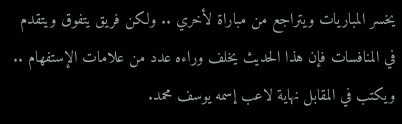يخسر المباريات ويتراجع من مباراة لأخري .. ولكن فريق يتفوق ويتقدم في المنافسات فإن هذا الحديث يخلف وراءه عدد من علامات الإستفهام .. ويكتب في المقابل نهاية لاعب إسمه يوسف محمد.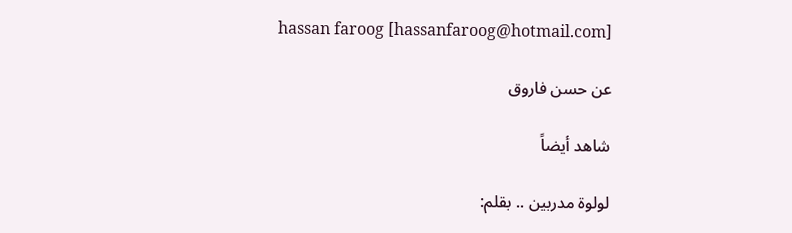hassan faroog [hassanfaroog@hotmail.com]

عن حسن فاروق

شاهد أيضاً

لولوة مدربين .. بقلم: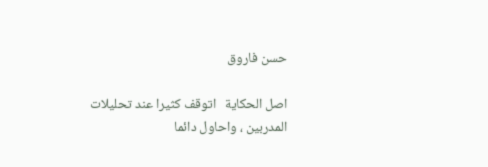حسن فاروق

اصل الحكاية   اتوقف كثيرا عند تحليلات المدربين ، واحاول دائما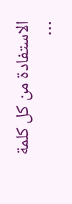الاستفادة من كل كلمة …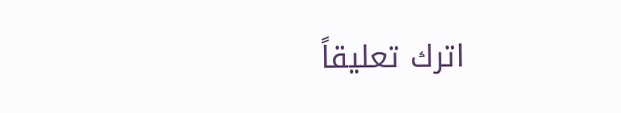اترك تعليقاً